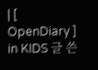| [ OpenDiary ] in KIDS 글 쓴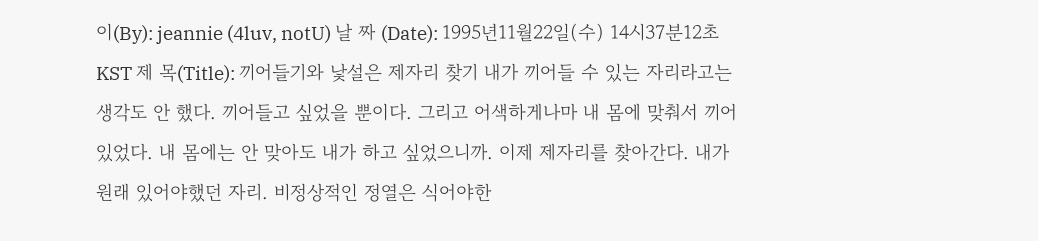이(By): jeannie (4luv, notU) 날 짜 (Date): 1995년11월22일(수) 14시37분12초 KST 제 목(Title): 끼어들기와 낯설은 제자리 찾기 내가 끼어들 수 있는 자리라고는 생각도 안 했다. 끼어들고 싶었을 뿐이다. 그리고 어색하게나마 내 몸에 맞춰서 끼어있었다. 내 몸에는 안 맞아도 내가 하고 싶었으니까. 이제 제자리를 찾아간다. 내가 원래 있어야했던 자리. 비정상적인 정열은 식어야한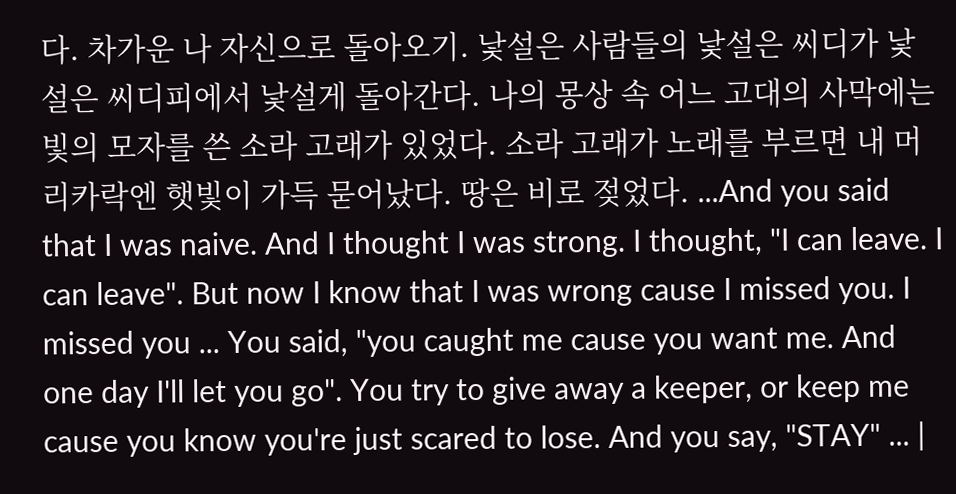다. 차가운 나 자신으로 돌아오기. 낯설은 사람들의 낯설은 씨디가 낯설은 씨디피에서 낯설게 돌아간다. 나의 몽상 속 어느 고대의 사막에는 빛의 모자를 쓴 소라 고래가 있었다. 소라 고래가 노래를 부르면 내 머리카락엔 햇빛이 가득 묻어났다. 땅은 비로 젖었다. ...And you said that I was naive. And I thought I was strong. I thought, "I can leave. I can leave". But now I know that I was wrong cause I missed you. I missed you ... You said, "you caught me cause you want me. And one day I'll let you go". You try to give away a keeper, or keep me cause you know you're just scared to lose. And you say, "STAY" ... |